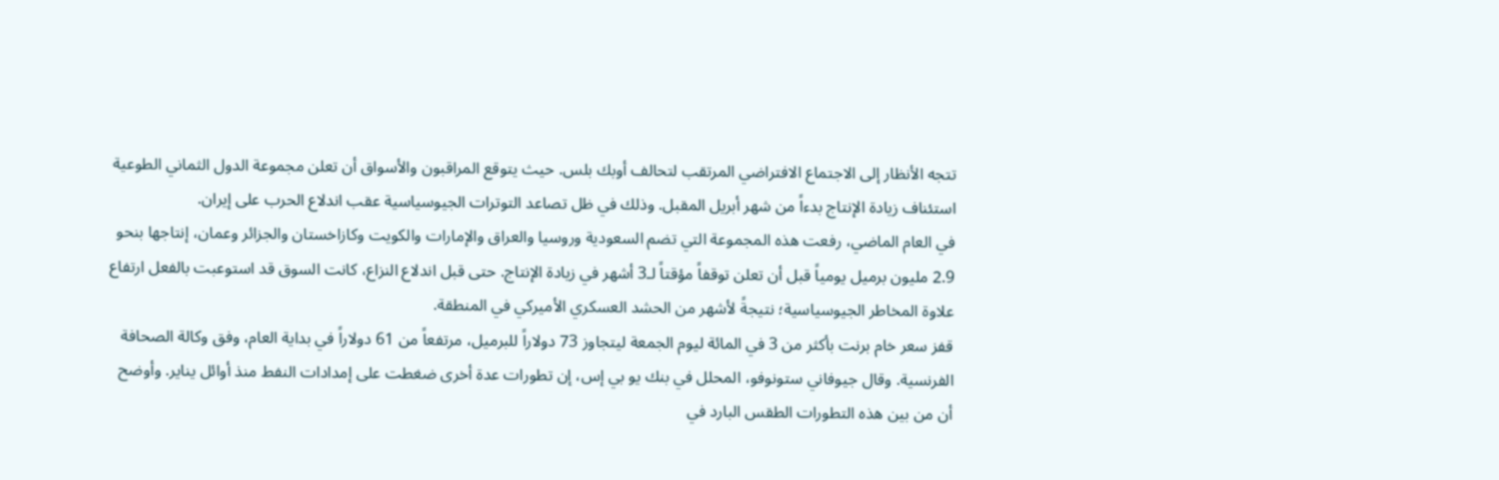تتجه الأنظار إلى الاجتماع الافتراضي المرتقب لتحالف أوبك بلس. حيث يتوقع المراقبون والأسواق أن تعلن مجموعة الدول الثماني الطوعية استئناف زيادة الإنتاج بدءاً من شهر أبريل المقبل. وذلك في ظل تصاعد التوترات الجيوسياسية عقب اندلاع الحرب على إيران.
في العام الماضي، رفعت هذه المجموعة التي تضم السعودية وروسيا والعراق والإمارات والكويت وكازاخستان والجزائر وعمان، إنتاجها بنحو 2.9 مليون برميل يومياً قبل أن تعلن توقفاً مؤقتاً لـ3 أشهر في زيادة الإنتاج. حتى قبل اندلاع النزاع، كانت السوق قد استوعبت بالفعل ارتفاع علاوة المخاطر الجيوسياسية؛ نتيجةً لأشهر من الحشد العسكري الأميركي في المنطقة.
قفز سعر خام برنت بأكثر من 3 في المائة ليوم الجمعة ليتجاوز 73 دولاراً للبرميل، مرتفعاً من 61 دولاراً في بداية العام، وفق وكالة الصحافة الفرنسية. وقال جيوفاني ستونوفو، المحلل في بنك يو بي إس، إن تطورات عدة أخرى ضغطت على إمدادات النفط منذ أوائل يناير. وأوضح أن من بين هذه التطورات الطقس البارد في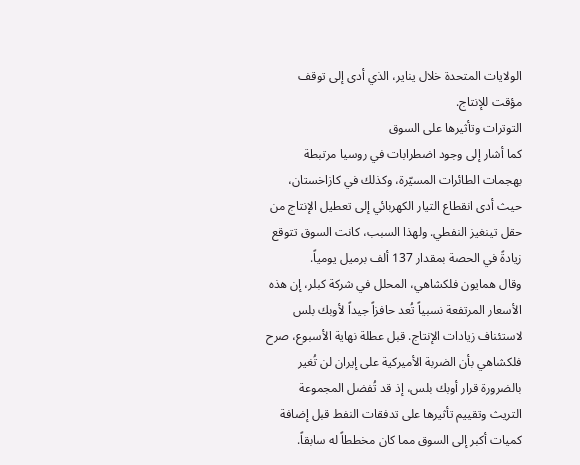الولايات المتحدة خلال يناير، الذي أدى إلى توقف مؤقت للإنتاج.
التوترات وتأثيرها على السوق
كما أشار إلى وجود اضطرابات في روسيا مرتبطة بهجمات الطائرات المسيّرة، وكذلك في كازاخستان، حيث أدى انقطاع التيار الكهربائي إلى تعطيل الإنتاج من حقل تينغيز النفطي. ولهذا السبب، كانت السوق تتوقع زيادةً في الحصة بمقدار 137 ألف برميل يومياً.
وقال همايون فلكشاهي، المحلل في شركة كبلر، إن هذه الأسعار المرتفعة نسبياً تُعد حافزاً جيداً لأوبك بلس لاستئناف زيادات الإنتاج. قبل عطلة نهاية الأسبوع، صرح فلكشاهي بأن الضربة الأميركية على إيران لن تُغير بالضرورة قرار أوبك بلس، إذ قد تُفضل المجموعة التريث وتقييم تأثيرها على تدفقات النفط قبل إضافة كميات أكبر إلى السوق مما كان مخططاً له سابقاً.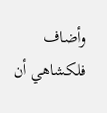وأضاف فلكشاهي أن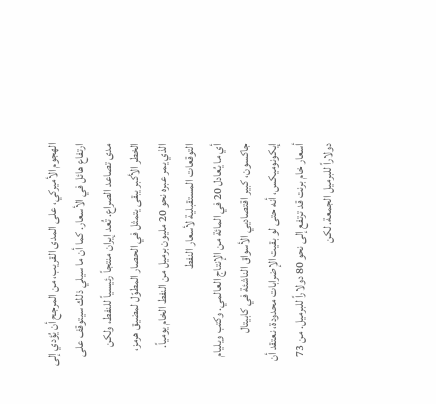الهجوم الأميركي، على المدى القريب، من المرجح أن يُؤدي إلى ارتفاع هائل في الأسعار. كما أن ما سيلي ذلك سيتوقف على مدى تصاعد الصراع. تُعد إيران منتجاً رئيسياً للنفط، ولكن الخطر الأكبر يبقى يتمثل في الحصار المطوّل لمضيق هرمز، الذي يمر عبره نحو 20 مليون برميل من النفط الخام يومياً.
التوقعات المستقبلية لأسعار النفط
أي ما يُعادل 20 في المائة من الإنتاج العالمي. وكتب ويليام جاكسون، كبير اقتصاديي الأسواق الناشئة في كابيتال إيكونوميكس، أنه حتى لو بقيت الإضرابات محدودة، نعتقد أن أسعار خام برنت قد ترتفع إلى نحو 80 دولاراً للبرميل. من 73 دولاراً للبرميل الجمعة. لكن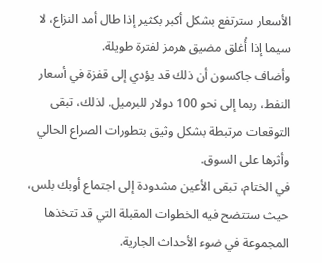الأسعار سترتفع بشكل أكبر بكثير إذا طال أمد النزاع، لا سيما إذا أُغلق مضيق هرمز لفترة طويلة.
وأضاف جاكسون أن ذلك قد يؤدي إلى قفزة في أسعار النفط، ربما إلى نحو 100 دولار للبرميل. لذلك، تبقى التوقعات مرتبطة بشكل وثيق بتطورات الصراع الحالي وأثرها على السوق.
في الختام، تبقى الأعين مشدودة إلى اجتماع أوبك بلس، حيث ستتضح فيه الخطوات المقبلة التي قد تتخذها المجموعة في ضوء الأحداث الجارية.